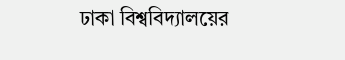ঢাকা বিশ্ববিদ্যালয়ের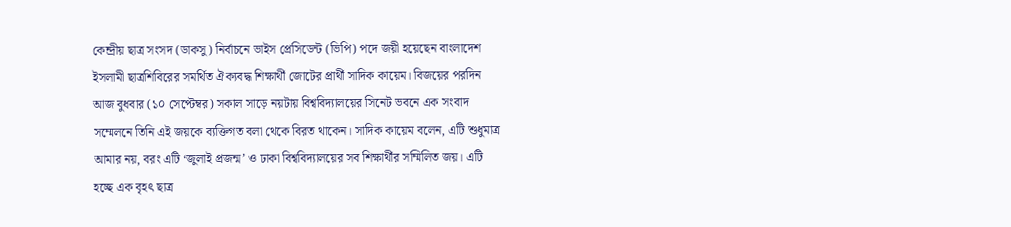কেন্দ্রীয় ছাত্র সংসদ (ডাকসু) নির্বাচনে ভাইস প্রেসিডেন্ট (ভিপি) পদে জয়ী হয়েছেন বাংলাদেশ ইসলামী ছাত্রশিবিরের সমর্থিত ঐক্যবদ্ধ শিক্ষার্থী জোটের প্রার্থী সাদিক কায়েম। বিজয়ের পরদিন আজ বুধবার (১০ সেপ্টেম্বর) সকাল সাড়ে নয়টায় বিশ্ববিদ্যালয়ের সিনেট ভবনে এক সংবাদ সম্মেলনে তিনি এই জয়কে ব্যক্তিগত বলা থেকে বিরত থাকেন। সাদিক কায়েম বলেন, এটি শুধুমাত্র আমার নয়, বরং এটি ‘জুলাই প্রজন্ম’ ও ঢাকা বিশ্ববিদ্যালয়ের সব শিক্ষার্থীর সম্মিলিত জয়। এটি হচ্ছে এক বৃহৎ ছাত্র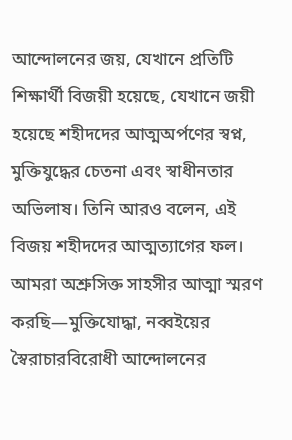আন্দোলনের জয়, যেখানে প্রতিটি শিক্ষার্থী বিজয়ী হয়েছে, যেখানে জয়ী হয়েছে শহীদদের আত্মঅর্পণের স্বপ্ন, মুক্তিযুদ্ধের চেতনা এবং স্বাধীনতার অভিলাষ। তিনি আরও বলেন, এই বিজয় শহীদদের আত্মত্যাগের ফল। আমরা অশ্রুসিক্ত সাহসীর আত্মা স্মরণ করছি—মুক্তিযোদ্ধা, নব্বইয়ের স্বৈরাচারবিরোধী আন্দোলনের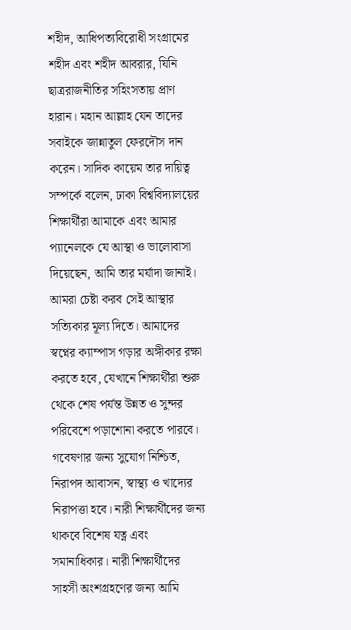শহীদ, আধিপত্যবিরোধী সংগ্রামের শহীদ এবং শহীদ আবরার, যিনি ছাত্ররাজনীতির সহিংসতায় প্রাণ হারান। মহান আল্লাহ যেন তাদের সবাইকে জান্নাতুল ফেরদৌস দান করেন। সাদিক কায়েম তার দায়িত্ব সম্পর্কে বলেন, ঢাকা বিশ্ববিদ্যালয়ের শিক্ষার্থীরা আমাকে এবং আমার প্যানেলকে যে আস্থা ও ভালোবাসা দিয়েছেন, আমি তার মর্যাদা জানাই। আমরা চেষ্টা করব সেই আস্থার সত্যিকার মূল্য দিতে। আমাদের স্বপ্নের ক্যাম্পাস গড়ার অঙ্গীকার রক্ষা করতে হবে, যেখানে শিক্ষার্থীরা শুরু থেকে শেষ পর্যন্ত উন্নত ও সুন্দর পরিবেশে পড়াশোনা করতে পারবে। গবেষণার জন্য সুযোগ নিশ্চিত, নিরাপদ আবাসন, স্বাস্থ্য ও খাদ্যের নিরাপত্তা হবে। নারী শিক্ষার্থীদের জন্য থাকবে বিশেষ যত্ন এবং সমানাধিকার। নারী শিক্ষার্থীদের সাহসী অংশগ্রহণের জন্য আমি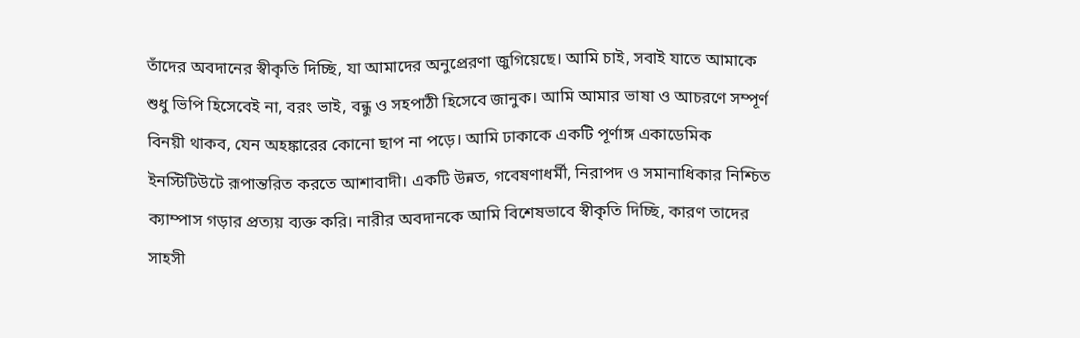তাঁদের অবদানের স্বীকৃতি দিচ্ছি, যা আমাদের অনুপ্রেরণা জুগিয়েছে। আমি চাই, সবাই যাতে আমাকে শুধু ভিপি হিসেবেই না, বরং ভাই, বন্ধু ও সহপাঠী হিসেবে জানুক। আমি আমার ভাষা ও আচরণে সম্পূর্ণ বিনয়ী থাকব, যেন অহঙ্কারের কোনো ছাপ না পড়ে। আমি ঢাকাকে একটি পূর্ণাঙ্গ একাডেমিক ইনস্টিটিউটে রূপান্তরিত করতে আশাবাদী। একটি উন্নত, গবেষণাধর্মী, নিরাপদ ও সমানাধিকার নিশ্চিত ক্যাম্পাস গড়ার প্রত্যয় ব্যক্ত করি। নারীর অবদানকে আমি বিশেষভাবে স্বীকৃতি দিচ্ছি, কারণ তাদের সাহসী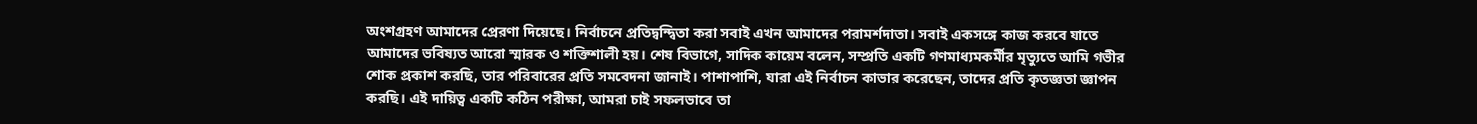অংশগ্রহণ আমাদের প্রেরণা দিয়েছে। নির্বাচনে প্রতিদ্বন্দ্বিতা করা সবাই এখন আমাদের পরামর্শদাতা। সবাই একসঙ্গে কাজ করবে যাতে আমাদের ভবিষ্যত আরো স্মারক ও শক্তিশালী হয়। শেষ বিভাগে, সাদিক কায়েম বলেন, সম্প্রতি একটি গণমাধ্যমকর্মীর মৃত্যুতে আমি গভীর শোক প্রকাশ করছি, তার পরিবারের প্রতি সমবেদনা জানাই। পাশাপাশি, যারা এই নির্বাচন কাভার করেছেন, তাদের প্রতি কৃতজ্ঞতা জ্ঞাপন করছি। এই দায়িত্ব একটি কঠিন পরীক্ষা, আমরা চাই সফলভাবে তা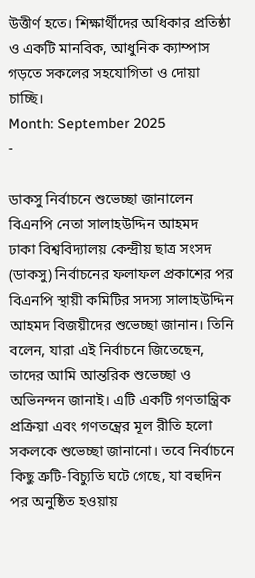উত্তীর্ণ হতে। শিক্ষার্থীদের অধিকার প্রতিষ্ঠা ও একটি মানবিক, আধুনিক ক্যাম্পাস গড়তে সকলের সহযোগিতা ও দোয়া চাচ্ছি।
Month: September 2025
-

ডাকসু নির্বাচনে শুভেচ্ছা জানালেন বিএনপি নেতা সালাহউদ্দিন আহমদ
ঢাকা বিশ্ববিদ্যালয় কেন্দ্রীয় ছাত্র সংসদ (ডাকসু) নির্বাচনের ফলাফল প্রকাশের পর বিএনপি স্থায়ী কমিটির সদস্য সালাহউদ্দিন আহমদ বিজয়ীদের শুভেচ্ছা জানান। তিনি বলেন, যারা এই নির্বাচনে জিতেছেন, তাদের আমি আন্তরিক শুভেচ্ছা ও অভিনন্দন জানাই। এটি একটি গণতান্ত্রিক প্রক্রিয়া এবং গণতন্ত্রের মূল রীতি হলো সকলকে শুভেচ্ছা জানানো। তবে নির্বাচনে কিছু ত্রুটি-বিচ্যুতি ঘটে গেছে, যা বহুদিন পর অনুষ্ঠিত হওয়ায়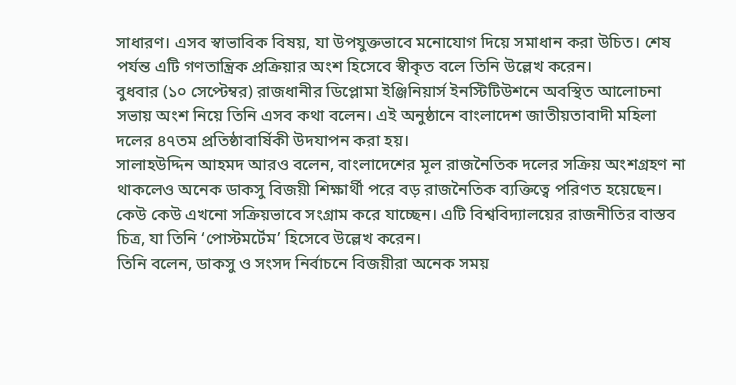সাধারণ। এসব স্বাভাবিক বিষয়, যা উপযুক্তভাবে মনোযোগ দিয়ে সমাধান করা উচিত। শেষ পর্যন্ত এটি গণতান্ত্রিক প্রক্রিয়ার অংশ হিসেবে স্বীকৃত বলে তিনি উল্লেখ করেন।
বুধবার (১০ সেপ্টেম্বর) রাজধানীর ডিপ্লোমা ইঞ্জিনিয়ার্স ইনস্টিটিউশনে অবস্থিত আলোচনা সভায় অংশ নিয়ে তিনি এসব কথা বলেন। এই অনুষ্ঠানে বাংলাদেশ জাতীয়তাবাদী মহিলা দলের ৪৭তম প্রতিষ্ঠাবার্ষিকী উদযাপন করা হয়।
সালাহউদ্দিন আহমদ আরও বলেন, বাংলাদেশের মূল রাজনৈতিক দলের সক্রিয় অংশগ্রহণ না থাকলেও অনেক ডাকসু বিজয়ী শিক্ষার্থী পরে বড় রাজনৈতিক ব্যক্তিত্বে পরিণত হয়েছেন। কেউ কেউ এখনো সক্রিয়ভাবে সংগ্রাম করে যাচ্ছেন। এটি বিশ্ববিদ্যালয়ের রাজনীতির বাস্তব চিত্র, যা তিনি ‘পোস্টমর্টেম’ হিসেবে উল্লেখ করেন।
তিনি বলেন, ডাকসু ও সংসদ নির্বাচনে বিজয়ীরা অনেক সময়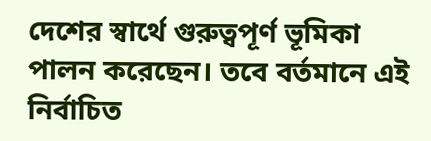দেশের স্বার্থে গুরুত্বপূর্ণ ভূমিকা পালন করেছেন। তবে বর্তমানে এই নির্বাচিত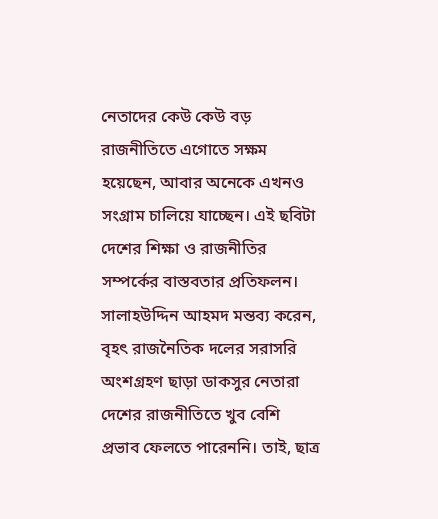নেতাদের কেউ কেউ বড় রাজনীতিতে এগোতে সক্ষম হয়েছেন, আবার অনেকে এখনও সংগ্রাম চালিয়ে যাচ্ছেন। এই ছবিটা দেশের শিক্ষা ও রাজনীতির সম্পর্কের বাস্তবতার প্রতিফলন।
সালাহউদ্দিন আহমদ মন্তব্য করেন, বৃহৎ রাজনৈতিক দলের সরাসরি অংশগ্রহণ ছাড়া ডাকসুর নেতারা দেশের রাজনীতিতে খুব বেশি প্রভাব ফেলতে পারেননি। তাই, ছাত্র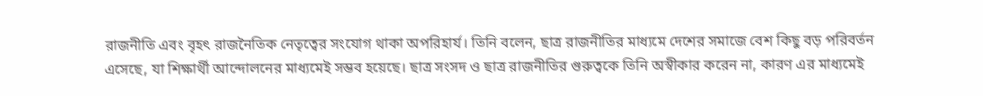রাজনীতি এবং বৃহৎ রাজনৈতিক নেতৃত্বের সংযোগ থাকা অপরিহার্য। তিনি বলেন, ছাত্র রাজনীতির মাধ্যমে দেশের সমাজে বেশ কিছু বড় পরিবর্তন এসেছে, যা শিক্ষার্থী আন্দোলনের মাধ্যমেই সম্ভব হয়েছে। ছাত্র সংসদ ও ছাত্র রাজনীতির গুরুত্বকে তিনি অস্বীকার করেন না, কারণ এর মাধ্যমেই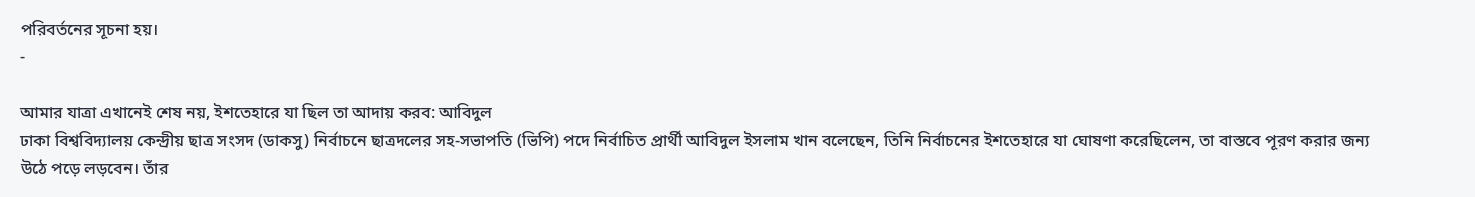পরিবর্তনের সূচনা হয়।
-

আমার যাত্রা এখানেই শেষ নয়, ইশতেহারে যা ছিল তা আদায় করব: আবিদুল
ঢাকা বিশ্ববিদ্যালয় কেন্দ্রীয় ছাত্র সংসদ (ডাকসু) নির্বাচনে ছাত্রদলের সহ-সভাপতি (ভিপি) পদে নির্বাচিত প্রার্থী আবিদুল ইসলাম খান বলেছেন, তিনি নির্বাচনের ইশতেহারে যা ঘোষণা করেছিলেন, তা বাস্তবে পূরণ করার জন্য উঠে পড়ে লড়বেন। তাঁর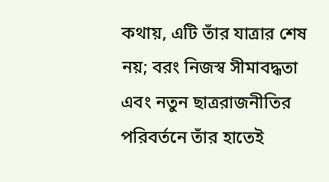কথায়, এটি তাঁর যাত্রার শেষ নয়; বরং নিজস্ব সীমাবদ্ধতা এবং নতুন ছাত্ররাজনীতির পরিবর্তনে তাঁর হাতেই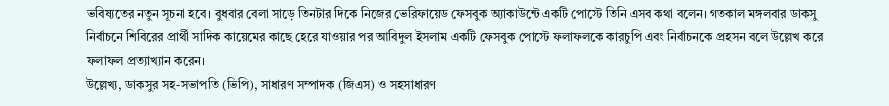ভবিষ্যতের নতুন সূচনা হবে। বুধবার বেলা সাড়ে তিনটার দিকে নিজের ভেরিফায়েড ফেসবুক অ্যাকাউন্টে একটি পোস্টে তিনি এসব কথা বলেন। গতকাল মঙ্গলবার ডাকসু নির্বাচনে শিবিরের প্রার্থী সাদিক কায়েমের কাছে হেরে যাওয়ার পর আবিদুল ইসলাম একটি ফেসবুক পোস্টে ফলাফলকে কারচুপি এবং নির্বাচনকে প্রহসন বলে উল্লেখ করে ফলাফল প্রত্যাখ্যান করেন।
উল্লেখ্য, ডাকসুর সহ-সভাপতি (ভিপি), সাধারণ সম্পাদক (জিএস) ও সহসাধারণ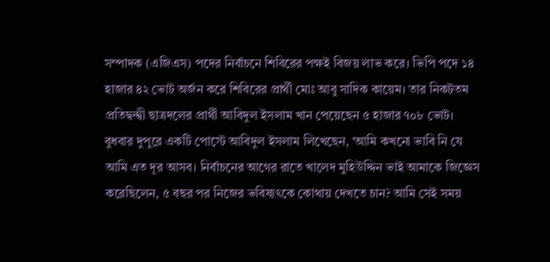সম্পাদক (এজিএস) পদের নির্বাচনে শিবিরের পক্ষই বিজয় লাভ করে। ভিপি পদে ১৪ হাজার ৪২ ভোট অর্জন করে শিবিরের প্রার্থী মোঃ আবু সাদিক কায়েম। তার নিকটতম প্রতিদ্বন্দ্বী ছাত্রদলের প্রার্থী আবিদুল ইসলাম খান পেয়েছেন ৫ হাজার ৭০৮ ভোট।
বুধবার দুপুরে একটি পোস্টে আবিদুল ইসলাম লিখেছেন, ‘আমি কখনো ভাবি নি যে আমি এত দূর আসব। নির্বাচনের আগের রাতে খালেদ মুহিউদ্দিন ভাই আমাকে জিজ্ঞেস করেছিলেন, ৫ বছর পর নিজের ভবিষ্যৎকে কোথায় দেখতে চান? আমি সেই সময়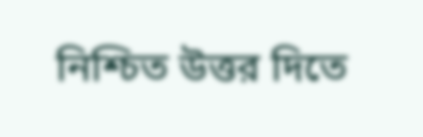নিশ্চিত উত্তর দিতে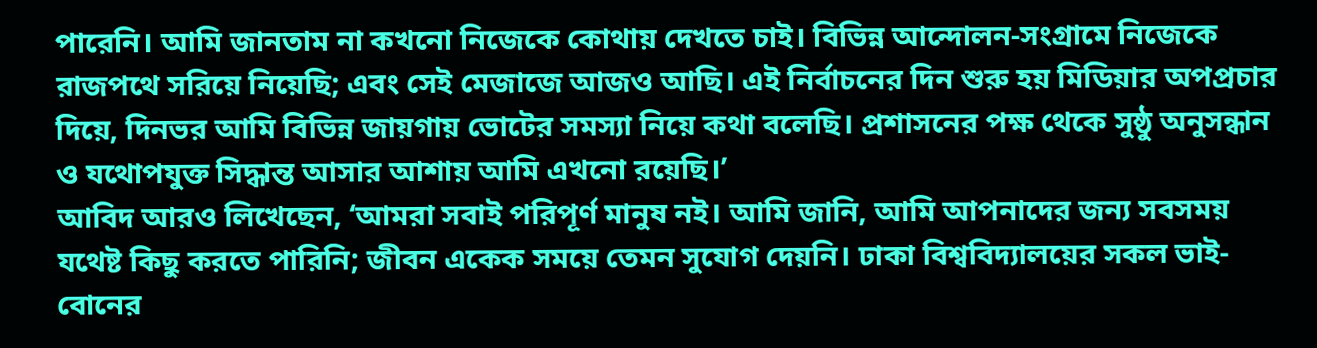পারেনি। আমি জানতাম না কখনো নিজেকে কোথায় দেখতে চাই। বিভিন্ন আন্দোলন-সংগ্রামে নিজেকে রাজপথে সরিয়ে নিয়েছি; এবং সেই মেজাজে আজও আছি। এই নির্বাচনের দিন শুরু হয় মিডিয়ার অপপ্রচার দিয়ে, দিনভর আমি বিভিন্ন জায়গায় ভোটের সমস্যা নিয়ে কথা বলেছি। প্রশাসনের পক্ষ থেকে সুষ্ঠু অনুসন্ধান ও যথোপযুক্ত সিদ্ধান্ত আসার আশায় আমি এখনো রয়েছি।’
আবিদ আরও লিখেছেন, ‘আমরা সবাই পরিপূর্ণ মানুষ নই। আমি জানি, আমি আপনাদের জন্য সবসময় যথেষ্ট কিছু করতে পারিনি; জীবন একেক সময়ে তেমন সুযোগ দেয়নি। ঢাকা বিশ্ববিদ্যালয়ের সকল ভাই-বোনের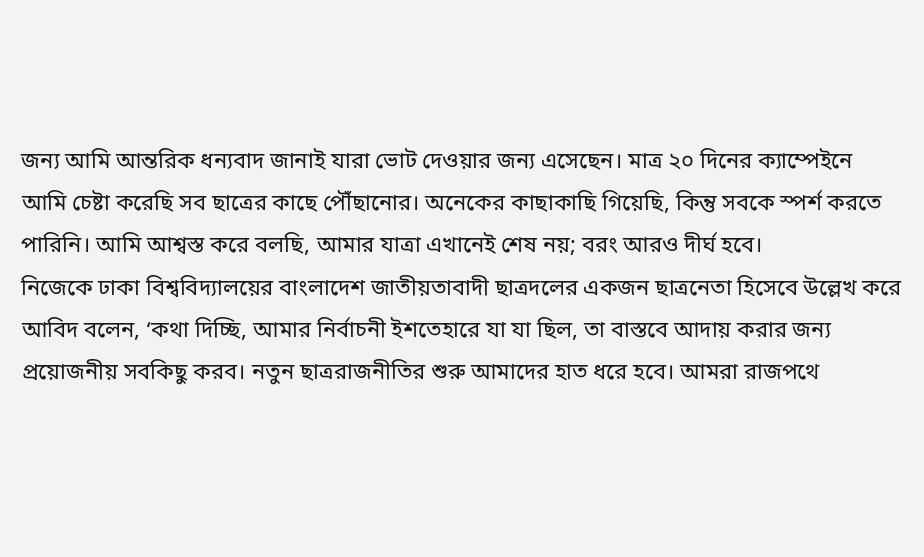জন্য আমি আন্তরিক ধন্যবাদ জানাই যারা ভোট দেওয়ার জন্য এসেছেন। মাত্র ২০ দিনের ক্যাম্পেইনে আমি চেষ্টা করেছি সব ছাত্রের কাছে পৌঁছানোর। অনেকের কাছাকাছি গিয়েছি, কিন্তু সবকে স্পর্শ করতে পারিনি। আমি আশ্বস্ত করে বলছি, আমার যাত্রা এখানেই শেষ নয়; বরং আরও দীর্ঘ হবে।
নিজেকে ঢাকা বিশ্ববিদ্যালয়ের বাংলাদেশ জাতীয়তাবাদী ছাত্রদলের একজন ছাত্রনেতা হিসেবে উল্লেখ করে আবিদ বলেন, ‘কথা দিচ্ছি, আমার নির্বাচনী ইশতেহারে যা যা ছিল, তা বাস্তবে আদায় করার জন্য প্রয়োজনীয় সবকিছু করব। নতুন ছাত্ররাজনীতির শুরু আমাদের হাত ধরে হবে। আমরা রাজপথে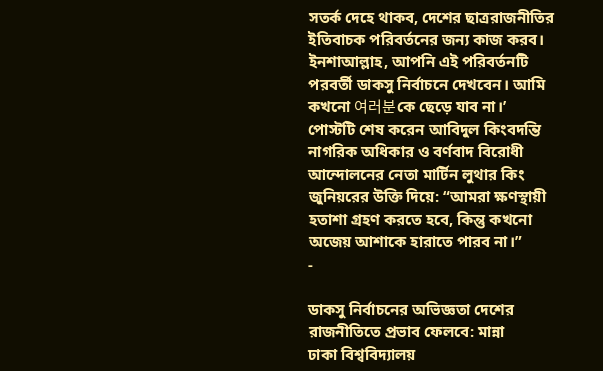সতর্ক দেহে থাকব, দেশের ছাত্ররাজনীতির ইতিবাচক পরিবর্তনের জন্য কাজ করব। ইনশাআল্লাহ, আপনি এই পরিবর্তনটি পরবর্তী ডাকসু নির্বাচনে দেখবেন। আমি কখনো 여러분কে ছেড়ে যাব না।’
পোস্টটি শেষ করেন আবিদুল কিংবদন্তি নাগরিক অধিকার ও বর্ণবাদ বিরোধী আন্দোলনের নেতা মার্টিন লুথার কিং জুনিয়রের উক্তি দিয়ে: “আমরা ক্ষণস্থায়ী হতাশা গ্রহণ করতে হবে, কিন্তু কখনো অজেয় আশাকে হারাতে পারব না।”
-

ডাকসু নির্বাচনের অভিজ্ঞতা দেশের রাজনীতিতে প্রভাব ফেলবে: মান্না
ঢাকা বিশ্ববিদ্যালয়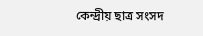কেন্দ্রীয় ছাত্র সংসদ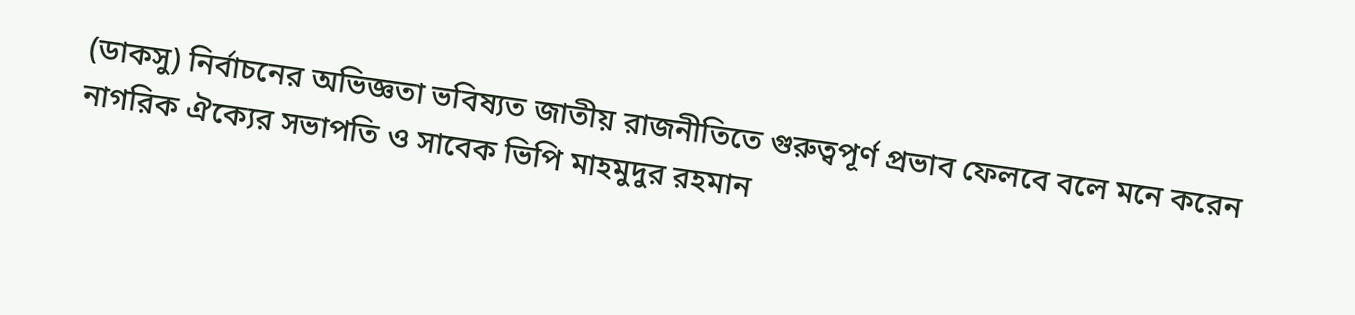(ডাকসু) নির্বাচনের অভিজ্ঞতা ভবিষ্যত জাতীয় রাজনীতিতে গুরুত্বপূর্ণ প্রভাব ফেলবে বলে মনে করেন নাগরিক ঐক্যের সভাপতি ও সাবেক ভিপি মাহমুদুর রহমান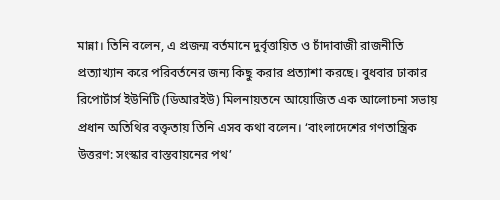মান্না। তিনি বলেন, এ প্রজন্ম বর্তমানে দুর্বৃত্তায়িত ও চাঁদাবাজী রাজনীতি প্রত্যাখ্যান করে পরিবর্তনের জন্য কিছু করার প্রত্যাশা করছে। বুধবার ঢাকার রিপোর্টার্স ইউনিটি (ডিআরইউ) মিলনায়তনে আয়োজিত এক আলোচনা সভায় প্রধান অতিথির বক্তৃতায় তিনি এসব কথা বলেন। ‘বাংলাদেশের গণতান্ত্রিক উত্তরণ: সংস্কার বাস্তবায়নের পথ’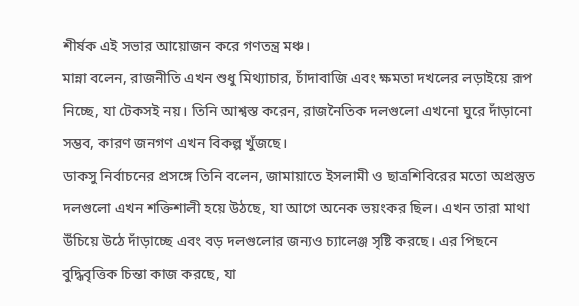শীর্ষক এই সভার আয়োজন করে গণতন্ত্র মঞ্চ।
মান্না বলেন, রাজনীতি এখন শুধু মিথ্যাচার, চাঁদাবাজি এবং ক্ষমতা দখলের লড়াইয়ে রূপ নিচ্ছে, যা টেকসই নয়। তিনি আশ্বস্ত করেন, রাজনৈতিক দলগুলো এখনো ঘুরে দাঁড়ানো সম্ভব, কারণ জনগণ এখন বিকল্প খুঁজছে।
ডাকসু নির্বাচনের প্রসঙ্গে তিনি বলেন, জামায়াতে ইসলামী ও ছাত্রশিবিরের মতো অপ্রস্তুত দলগুলো এখন শক্তিশালী হয়ে উঠছে, যা আগে অনেক ভয়ংকর ছিল। এখন তারা মাথা উঁচিয়ে উঠে দাঁড়াচ্ছে এবং বড় দলগুলোর জন্যও চ্যালেঞ্জ সৃষ্টি করছে। এর পিছনে বুদ্ধিবৃত্তিক চিন্তা কাজ করছে, যা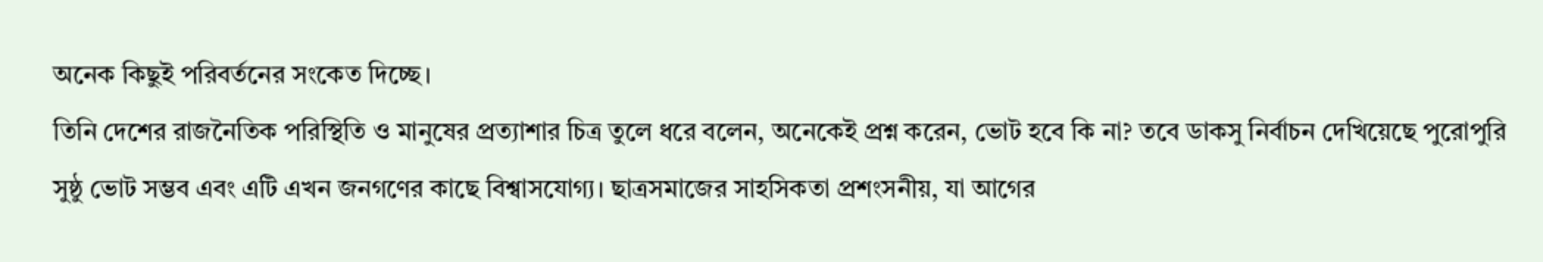অনেক কিছুই পরিবর্তনের সংকেত দিচ্ছে।
তিনি দেশের রাজনৈতিক পরিস্থিতি ও মানুষের প্রত্যাশার চিত্র তুলে ধরে বলেন, অনেকেই প্রশ্ন করেন, ভোট হবে কি না? তবে ডাকসু নির্বাচন দেখিয়েছে পুরোপুরি সুষ্ঠু ভোট সম্ভব এবং এটি এখন জনগণের কাছে বিশ্বাসযোগ্য। ছাত্রসমাজের সাহসিকতা প্রশংসনীয়, যা আগের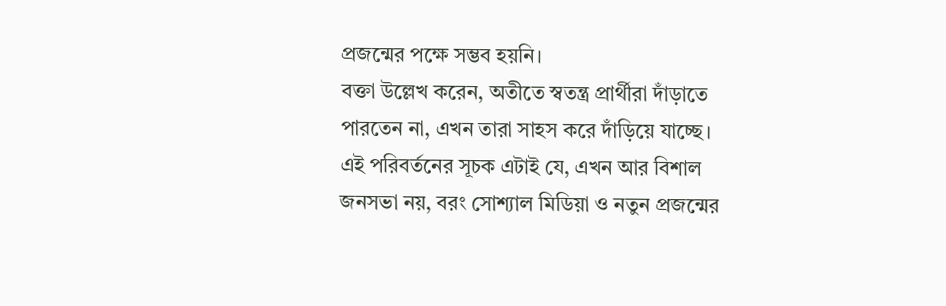প্রজন্মের পক্ষে সম্ভব হয়নি।
বক্তা উল্লেখ করেন, অতীতে স্বতন্ত্র প্রার্থীরা দাঁড়াতে পারতেন না, এখন তারা সাহস করে দাঁড়িয়ে যাচ্ছে। এই পরিবর্তনের সূচক এটাই যে, এখন আর বিশাল জনসভা নয়, বরং সোশ্যাল মিডিয়া ও নতুন প্রজন্মের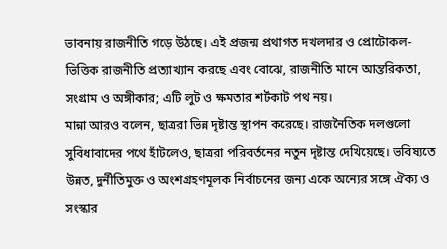ভাবনায় রাজনীতি গড়ে উঠছে। এই প্রজন্ম প্রথাগত দখলদার ও প্রোটোকল-ভিত্তিক রাজনীতি প্রত্যাখ্যান করছে এবং বোঝে, রাজনীতি মানে আন্তরিকতা, সংগ্রাম ও অঙ্গীকার; এটি লুট ও ক্ষমতার শর্টকাট পথ নয়।
মান্না আরও বলেন, ছাত্ররা ভিন্ন দৃষ্টান্ত স্থাপন করেছে। রাজনৈতিক দলগুলো সুবিধাবাদের পথে হাঁটলেও, ছাত্ররা পরিবর্তনের নতুন দৃষ্টান্ত দেখিয়েছে। ভবিষ্যতে উন্নত, দুর্নীতিমুক্ত ও অংশগ্রহণমূলক নির্বাচনের জন্য একে অন্যের সঙ্গে ঐক্য ও সংস্কার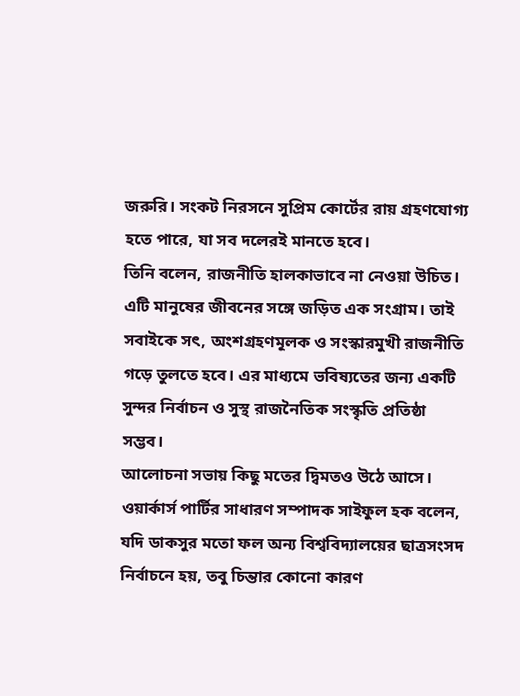জরুরি। সংকট নিরসনে সুপ্রিম কোর্টের রায় গ্রহণযোগ্য হতে পারে, যা সব দলেরই মানতে হবে।
তিনি বলেন, রাজনীতি হালকাভাবে না নেওয়া উচিত। এটি মানুষের জীবনের সঙ্গে জড়িত এক সংগ্রাম। তাই সবাইকে সৎ, অংশগ্রহণমূলক ও সংস্কারমুখী রাজনীতি গড়ে তুলতে হবে। এর মাধ্যমে ভবিষ্যতের জন্য একটি সুন্দর নির্বাচন ও সুস্থ রাজনৈতিক সংস্কৃতি প্রতিষ্ঠা সম্ভব।
আলোচনা সভায় কিছু মতের দ্বিমতও উঠে আসে। ওয়ার্কার্স পার্টির সাধারণ সম্পাদক সাইফুল হক বলেন, যদি ডাকসুর মতো ফল অন্য বিশ্ববিদ্যালয়ের ছাত্রসংসদ নির্বাচনে হয়, তবু চিন্তার কোনো কারণ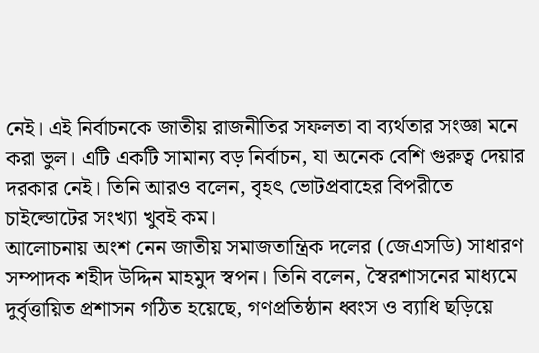নেই। এই নির্বাচনকে জাতীয় রাজনীতির সফলতা বা ব্যর্থতার সংজ্ঞা মনে করা ভুল। এটি একটি সামান্য বড় নির্বাচন, যা অনেক বেশি গুরুত্ব দেয়ার দরকার নেই। তিনি আরও বলেন, বৃহৎ ভোটপ্রবাহের বিপরীতে চাইল্ডোটের সংখ্যা খুবই কম।
আলোচনায় অংশ নেন জাতীয় সমাজতান্ত্রিক দলের (জেএসডি) সাধারণ সম্পাদক শহীদ উদ্দিন মাহমুদ স্বপন। তিনি বলেন, স্বৈরশাসনের মাধ্যমে দুর্বৃত্তায়িত প্রশাসন গঠিত হয়েছে, গণপ্রতিষ্ঠান ধ্বংস ও ব্যাধি ছড়িয়ে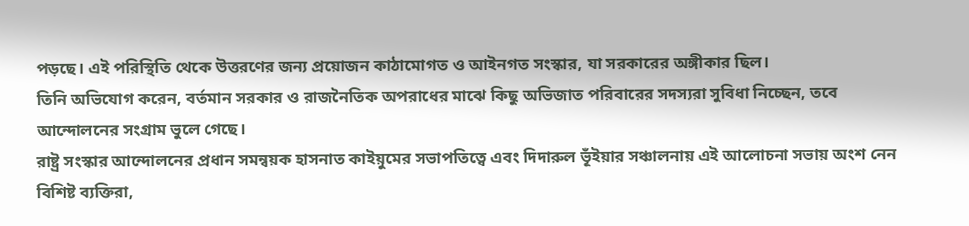পড়ছে। এই পরিস্থিতি থেকে উত্তরণের জন্য প্রয়োজন কাঠামোগত ও আইনগত সংস্কার, যা সরকারের অঙ্গীকার ছিল।
তিনি অভিযোগ করেন, বর্তমান সরকার ও রাজনৈতিক অপরাধের মাঝে কিছু অভিজাত পরিবারের সদস্যরা সুবিধা নিচ্ছেন, তবে আন্দোলনের সংগ্রাম ভুলে গেছে।
রাষ্ট্র সংস্কার আন্দোলনের প্রধান সমন্বয়ক হাসনাত কাইয়ুমের সভাপতিত্বে এবং দিদারুল ভূঁইয়ার সঞ্চালনায় এই আলোচনা সভায় অংশ নেন বিশিষ্ট ব্যক্তিরা,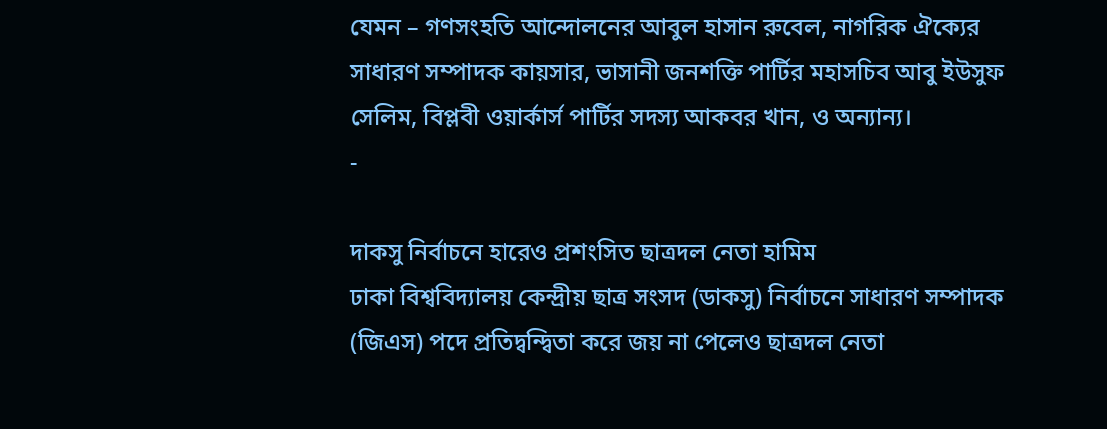যেমন – গণসংহতি আন্দোলনের আবুল হাসান রুবেল, নাগরিক ঐক্যের সাধারণ সম্পাদক কায়সার, ভাসানী জনশক্তি পার্টির মহাসচিব আবু ইউসুফ সেলিম, বিপ্লবী ওয়ার্কার্স পার্টির সদস্য আকবর খান, ও অন্যান্য।
-

দাকসু নির্বাচনে হারেও প্রশংসিত ছাত্রদল নেতা হামিম
ঢাকা বিশ্ববিদ্যালয় কেন্দ্রীয় ছাত্র সংসদ (ডাকসু) নির্বাচনে সাধারণ সম্পাদক (জিএস) পদে প্রতিদ্বন্দ্বিতা করে জয় না পেলেও ছাত্রদল নেতা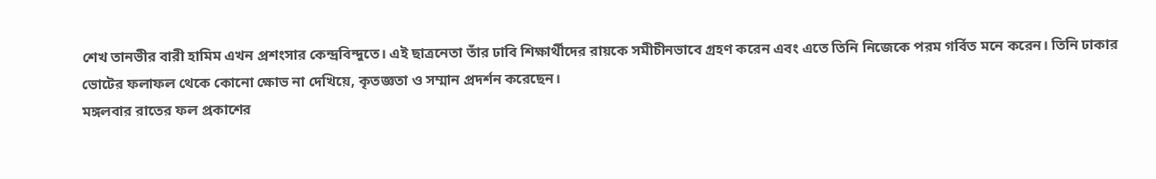শেখ তানভীর বারী হামিম এখন প্রশংসার কেন্দ্রবিন্দুতে। এই ছাত্রনেতা তাঁর ঢাবি শিক্ষার্থীদের রায়কে সমীচীনভাবে গ্রহণ করেন এবং এতে তিনি নিজেকে পরম গর্বিত মনে করেন। তিনি ঢাকার ভোটের ফলাফল থেকে কোনো ক্ষোভ না দেখিয়ে, কৃতজ্ঞতা ও সম্মান প্রদর্শন করেছেন।
মঙ্গলবার রাতের ফল প্রকাশের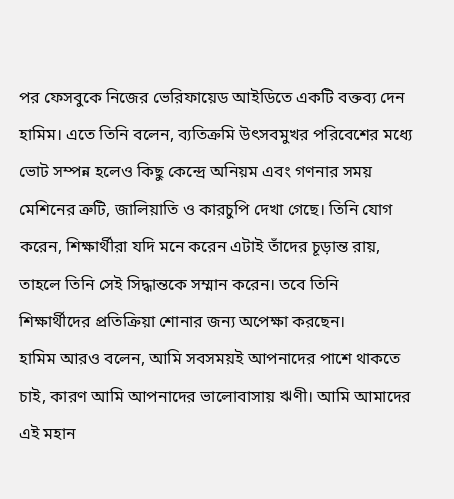পর ফেসবুকে নিজের ভেরিফায়েড আইডিতে একটি বক্তব্য দেন হামিম। এতে তিনি বলেন, ব্যতিক্রমি উৎসবমুখর পরিবেশের মধ্যে ভোট সম্পন্ন হলেও কিছু কেন্দ্রে অনিয়ম এবং গণনার সময় মেশিনের ত্রুটি, জালিয়াতি ও কারচুপি দেখা গেছে। তিনি যোগ করেন, শিক্ষার্থীরা যদি মনে করেন এটাই তাঁদের চূড়ান্ত রায়, তাহলে তিনি সেই সিদ্ধান্তকে সম্মান করেন। তবে তিনি শিক্ষার্থীদের প্রতিক্রিয়া শোনার জন্য অপেক্ষা করছেন।
হামিম আরও বলেন, আমি সবসময়ই আপনাদের পাশে থাকতে চাই, কারণ আমি আপনাদের ভালোবাসায় ঋণী। আমি আমাদের এই মহান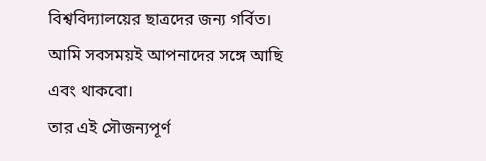বিশ্ববিদ্যালয়ের ছাত্রদের জন্য গর্বিত। আমি সবসময়ই আপনাদের সঙ্গে আছি এবং থাকবো।
তার এই সৌজন্যপূর্ণ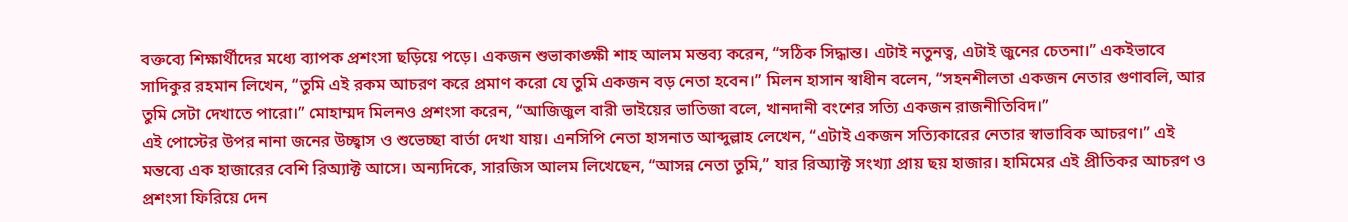বক্তব্যে শিক্ষার্থীদের মধ্যে ব্যাপক প্রশংসা ছড়িয়ে পড়ে। একজন শুভাকাঙ্ক্ষী শাহ আলম মন্তব্য করেন, “সঠিক সিদ্ধান্ত। এটাই নতুনত্ব, এটাই জুনের চেতনা।” একইভাবে সাদিকুর রহমান লিখেন, “তুমি এই রকম আচরণ করে প্রমাণ করো যে তুমি একজন বড় নেতা হবেন।” মিলন হাসান স্বাধীন বলেন, “সহনশীলতা একজন নেতার গুণাবলি, আর তুমি সেটা দেখাতে পারো।” মোহাম্মদ মিলনও প্রশংসা করেন, “আজিজুল বারী ভাইয়ের ভাতিজা বলে, খানদানী বংশের সত্যি একজন রাজনীতিবিদ।”
এই পোস্টের উপর নানা জনের উচ্ছ্বাস ও শুভেচ্ছা বার্তা দেখা যায়। এনসিপি নেতা হাসনাত আব্দুল্লাহ লেখেন, “এটাই একজন সত্যিকারের নেতার স্বাভাবিক আচরণ।” এই মন্তব্যে এক হাজারের বেশি রিঅ্যাক্ট আসে। অন্যদিকে, সারজিস আলম লিখেছেন, “আসন্ন নেতা তুমি,” যার রিঅ্যাক্ট সংখ্যা প্রায় ছয় হাজার। হামিমের এই প্রীতিকর আচরণ ও প্রশংসা ফিরিয়ে দেন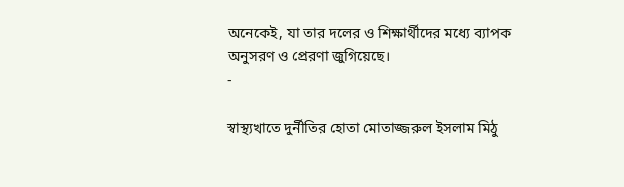অনেকেই, যা তার দলের ও শিক্ষার্থীদের মধ্যে ব্যাপক অনুসরণ ও প্রেরণা জুগিয়েছে।
-

স্বাস্থ্যখাতে দুর্নীতির হোতা মোতাজ্জরুল ইসলাম মিঠু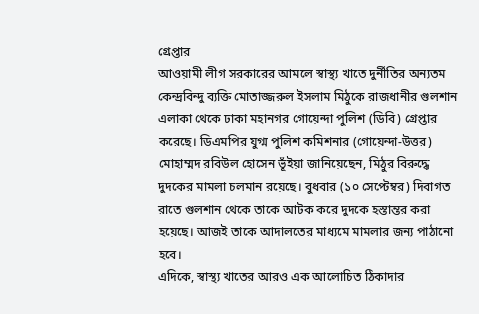গ্রেপ্তার
আওয়ামী লীগ সরকারের আমলে স্বাস্থ্য খাতে দুর্নীতির অন্যতম কেন্দ্রবিন্দু ব্যক্তি মোতাজ্জরুল ইসলাম মিঠুকে রাজধানীর গুলশান এলাকা থেকে ঢাকা মহানগর গোয়েন্দা পুলিশ (ডিবি) গ্রেপ্তার করেছে। ডিএমপির যুগ্ম পুলিশ কমিশনার (গোয়েন্দা-উত্তর) মোহাম্মদ রবিউল হোসেন ভূঁইয়া জানিয়েছেন, মিঠুর বিরুদ্ধে দুদকের মামলা চলমান রয়েছে। বুধবার (১০ সেপ্টেম্বর) দিবাগত রাতে গুলশান থেকে তাকে আটক করে দুদকে হস্তান্তর করা হয়েছে। আজই তাকে আদালতের মাধ্যমে মামলার জন্য পাঠানো হবে।
এদিকে, স্বাস্থ্য খাতের আরও এক আলোচিত ঠিকাদার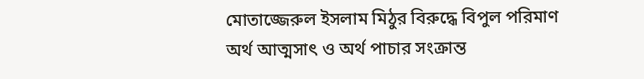মোতাজ্জেরুল ইসলাম মিঠুর বিরুদ্ধে বিপুল পরিমাণ অর্থ আত্মসাৎ ও অর্থ পাচার সংক্রান্ত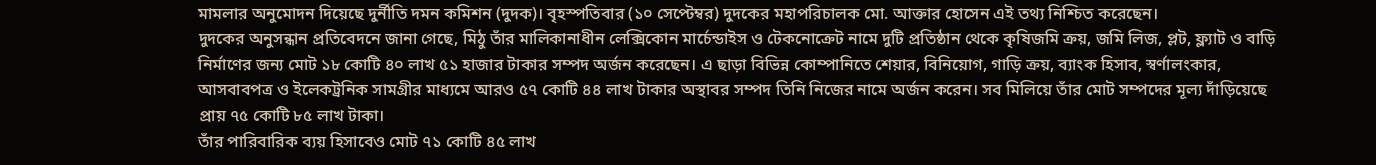মামলার অনুমোদন দিয়েছে দুর্নীতি দমন কমিশন (দুদক)। বৃহস্পতিবার (১০ সেপ্টেম্বর) দুদকের মহাপরিচালক মো. আক্তার হোসেন এই তথ্য নিশ্চিত করেছেন।
দুদকের অনুসন্ধান প্রতিবেদনে জানা গেছে, মিঠু তাঁর মালিকানাধীন লেক্সিকোন মার্চেন্ডাইস ও টেকনোক্রেট নামে দুটি প্রতিষ্ঠান থেকে কৃষিজমি ক্রয়, জমি লিজ, প্লট, ফ্ল্যাট ও বাড়ি নির্মাণের জন্য মোট ১৮ কোটি ৪০ লাখ ৫১ হাজার টাকার সম্পদ অর্জন করেছেন। এ ছাড়া বিভিন্ন কোম্পানিতে শেয়ার, বিনিয়োগ, গাড়ি ক্রয়, ব্যাংক হিসাব, স্বর্ণালংকার, আসবাবপত্র ও ইলেকট্রনিক সামগ্রীর মাধ্যমে আরও ৫৭ কোটি ৪৪ লাখ টাকার অস্থাবর সম্পদ তিনি নিজের নামে অর্জন করেন। সব মিলিয়ে তাঁর মোট সম্পদের মূল্য দাঁড়িয়েছে প্রায় ৭৫ কোটি ৮৫ লাখ টাকা।
তাঁর পারিবারিক ব্যয় হিসাবেও মোট ৭১ কোটি ৪৫ লাখ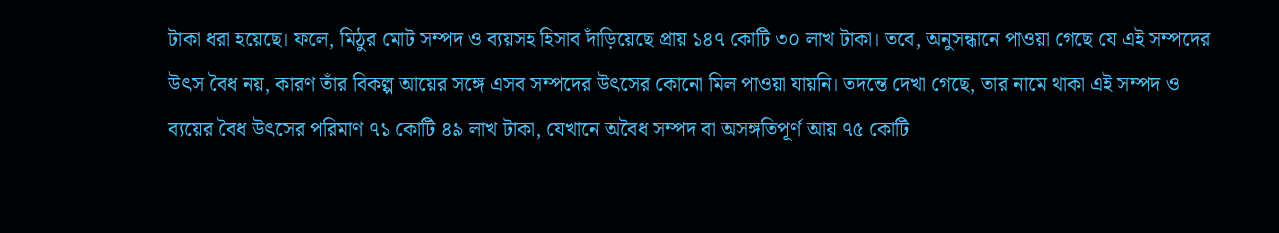টাকা ধরা হয়েছে। ফলে, মিঠুর মোট সম্পদ ও ব্যয়সহ হিসাব দাঁড়িয়েছে প্রায় ১৪৭ কোটি ৩০ লাখ টাকা। তবে, অনুসন্ধানে পাওয়া গেছে যে এই সম্পদের উৎস বৈধ নয়, কারণ তাঁর বিকল্প আয়ের সঙ্গে এসব সম্পদের উৎসের কোনো মিল পাওয়া যায়নি। তদন্তে দেখা গেছে, তার নামে থাকা এই সম্পদ ও ব্যয়ের বৈধ উৎসের পরিমাণ ৭১ কোটি ৪৯ লাখ টাকা, যেখানে অবৈধ সম্পদ বা অসঙ্গতিপূর্ণ আয় ৭৫ কোটি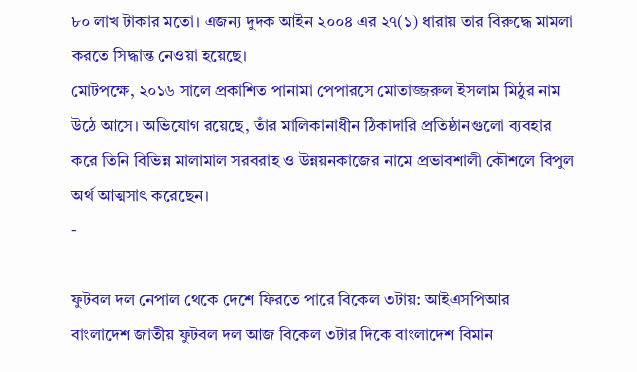৮০ লাখ টাকার মতো। এজন্য দুদক আইন ২০০৪ এর ২৭(১) ধারায় তার বিরুদ্ধে মামলা করতে সিদ্ধান্ত নেওয়া হয়েছে।
মোটপক্ষে, ২০১৬ সালে প্রকাশিত পানামা পেপারসে মোতাজ্জরুল ইসলাম মিঠুর নাম উঠে আসে। অভিযোগ রয়েছে, তাঁর মালিকানাধীন ঠিকাদারি প্রতিষ্ঠানগুলো ব্যবহার করে তিনি বিভিন্ন মালামাল সরবরাহ ও উন্নয়নকাজের নামে প্রভাবশালী কৌশলে বিপুল অর্থ আত্মসাৎ করেছেন।
-

ফুটবল দল নেপাল থেকে দেশে ফিরতে পারে বিকেল ৩টায়: আইএসপিআর
বাংলাদেশ জাতীয় ফুটবল দল আজ বিকেল ৩টার দিকে বাংলাদেশ বিমান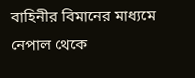বাহিনীর বিমানের মাধ্যমে নেপাল থেকে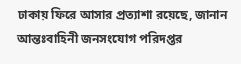ঢাকায় ফিরে আসার প্রত্যাশা রয়েছে, জানান আন্তঃবাহিনী জনসংযোগ পরিদপ্তর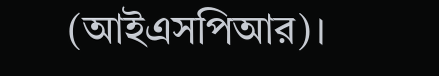(আইএসপিআর)।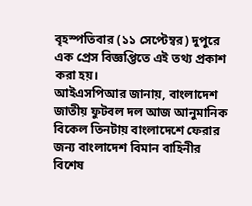বৃহস্পতিবার (১১ সেপ্টেম্বর) দুপুরে এক প্রেস বিজ্ঞপ্তিতে এই তথ্য প্রকাশ করা হয়।
আইএসপিআর জানায়, বাংলাদেশ জাতীয় ফুটবল দল আজ আনুমানিক বিকেল তিনটায় বাংলাদেশে ফেরার জন্য বাংলাদেশ বিমান বাহিনীর বিশেষ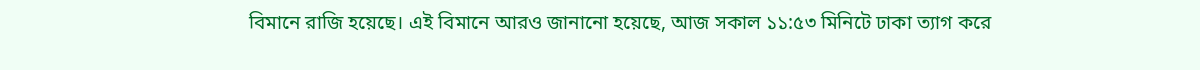বিমানে রাজি হয়েছে। এই বিমানে আরও জানানো হয়েছে, আজ সকাল ১১:৫৩ মিনিটে ঢাকা ত্যাগ করে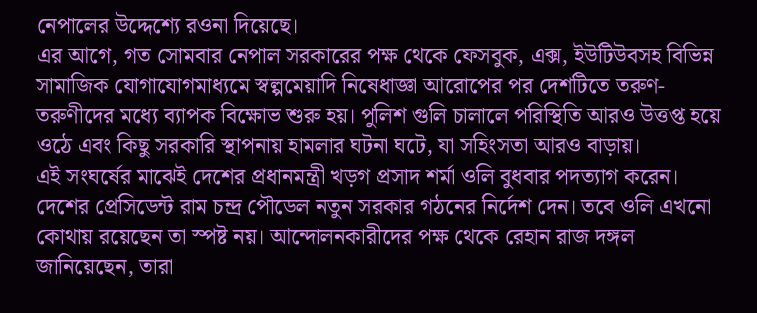নেপালের উদ্দেশ্যে রওনা দিয়েছে।
এর আগে, গত সোমবার নেপাল সরকারের পক্ষ থেকে ফেসবুক, এক্স, ইউটিউবসহ বিভিন্ন সামাজিক যোগাযোগমাধ্যমে স্বল্পমেয়াদি নিষেধাজ্ঞা আরোপের পর দেশটিতে তরুণ-তরুণীদের মধ্যে ব্যাপক বিক্ষোভ শুরু হয়। পুলিশ গুলি চালালে পরিস্থিতি আরও উত্তপ্ত হয়ে ওঠে এবং কিছু সরকারি স্থাপনায় হামলার ঘটনা ঘটে, যা সহিংসতা আরও বাড়ায়।
এই সংঘর্ষের মাঝেই দেশের প্রধানমন্ত্রী খড়গ প্রসাদ শর্মা ওলি বুধবার পদত্যাগ করেন। দেশের প্রেসিডেন্ট রাম চন্দ্র পৌডেল নতুন সরকার গঠনের নির্দেশ দেন। তবে ওলি এখনো কোথায় রয়েছেন তা স্পষ্ট নয়। আন্দোলনকারীদের পক্ষ থেকে রেহান রাজ দঙ্গল জানিয়েছেন, তারা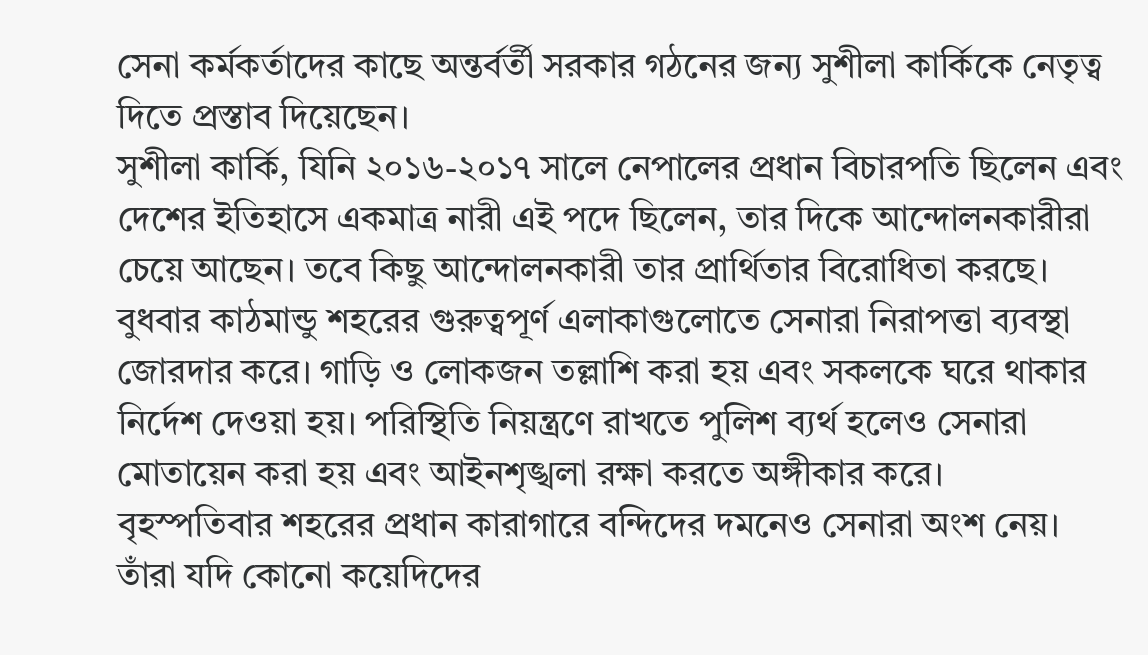সেনা কর্মকর্তাদের কাছে অন্তর্বর্তী সরকার গঠনের জন্য সুশীলা কার্কিকে নেতৃত্ব দিতে প্রস্তাব দিয়েছেন।
সুশীলা কার্কি, যিনি ২০১৬-২০১৭ সালে নেপালের প্রধান বিচারপতি ছিলেন এবং দেশের ইতিহাসে একমাত্র নারী এই পদে ছিলেন, তার দিকে আন্দোলনকারীরা চেয়ে আছেন। তবে কিছু আন্দোলনকারী তার প্রার্থিতার বিরোধিতা করছে।
বুধবার কাঠমান্ডু শহরের গুরুত্বপূর্ণ এলাকাগুলোতে সেনারা নিরাপত্তা ব্যবস্থা জোরদার করে। গাড়ি ও লোকজন তল্লাশি করা হয় এবং সকলকে ঘরে থাকার নির্দেশ দেওয়া হয়। পরিস্থিতি নিয়ন্ত্রণে রাখতে পুলিশ ব্যর্থ হলেও সেনারা মোতায়েন করা হয় এবং আইনশৃঙ্খলা রক্ষা করতে অঙ্গীকার করে।
বৃহস্পতিবার শহরের প্রধান কারাগারে বন্দিদের দমনেও সেনারা অংশ নেয়। তাঁরা যদি কোনো কয়েদিদের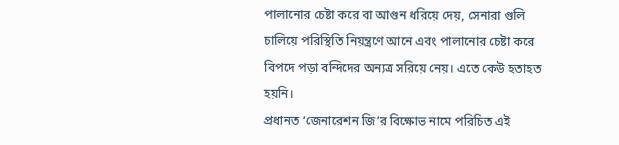পালানোর চেষ্টা করে বা আগুন ধরিয়ে দেয়, সেনারা গুলি চালিয়ে পরিস্থিতি নিয়ন্ত্রণে আনে এবং পালানোর চেষ্টা করে বিপদে পড়া বন্দিদের অন্যত্র সরিয়ে নেয়। এতে কেউ হতাহত হয়নি।
প্রধানত ‘জেনারেশন জি’র বিক্ষোভ নামে পরিচিত এই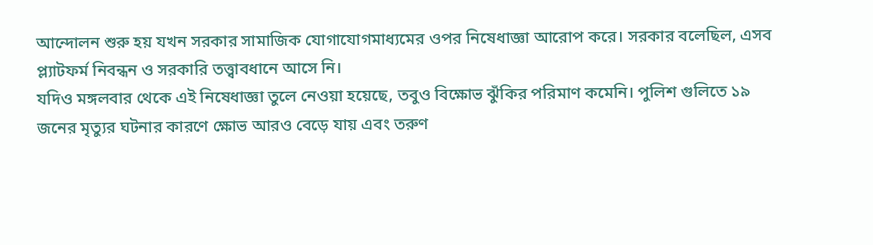আন্দোলন শুরু হয় যখন সরকার সামাজিক যোগাযোগমাধ্যমের ওপর নিষেধাজ্ঞা আরোপ করে। সরকার বলেছিল, এসব প্ল্যাটফর্ম নিবন্ধন ও সরকারি তত্ত্বাবধানে আসে নি।
যদিও মঙ্গলবার থেকে এই নিষেধাজ্ঞা তুলে নেওয়া হয়েছে, তবুও বিক্ষোভ ঝুঁকির পরিমাণ কমেনি। পুলিশ গুলিতে ১৯ জনের মৃত্যুর ঘটনার কারণে ক্ষোভ আরও বেড়ে যায় এবং তরুণ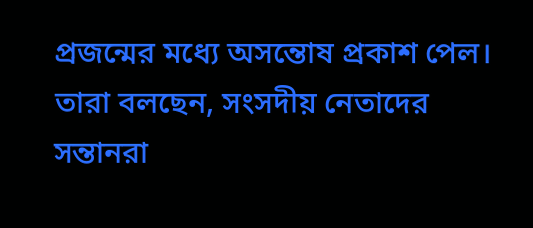প্রজন্মের মধ্যে অসন্তোষ প্রকাশ পেল। তারা বলছেন, সংসদীয় নেতাদের সন্তানরা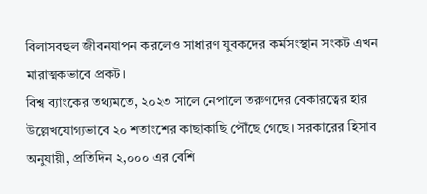বিলাসবহুল জীবনযাপন করলেও সাধারণ যুবকদের কর্মসংস্থান সংকট এখন মারাত্মকভাবে প্রকট।
বিশ্ব ব্যাংকের তথ্যমতে, ২০২৩ সালে নেপালে তরুণদের বেকারত্বের হার উল্লেখযোগ্যভাবে ২০ শতাংশের কাছাকাছি পৌঁছে গেছে। সরকারের হিসাব অনুযায়ী, প্রতিদিন ২,০০০ এর বেশি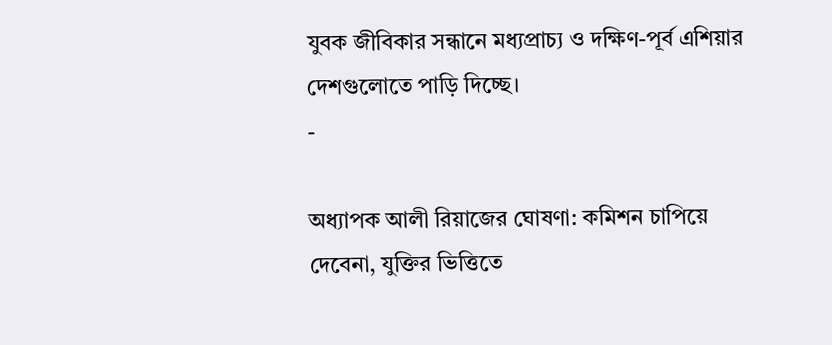যুবক জীবিকার সন্ধানে মধ্যপ্রাচ্য ও দক্ষিণ-পূর্ব এশিয়ার দেশগুলোতে পাড়ি দিচ্ছে।
-

অধ্যাপক আলী রিয়াজের ঘোষণা: কমিশন চাপিয়ে দেবেনা, যুক্তির ভিত্তিতে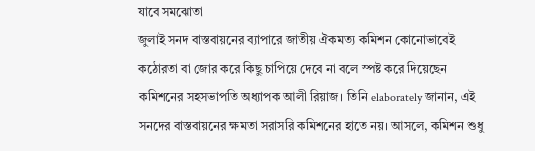যাবে সমঝোতা
জুলাই সনদ বাস্তবায়নের ব্যাপারে জাতীয় ঐকমত্য কমিশন কোনোভাবেই কঠোরতা বা জোর করে কিছু চাপিয়ে দেবে না বলে স্পষ্ট করে দিয়েছেন কমিশনের সহসভাপতি অধ্যাপক আলী রিয়াজ। তিনি elaborately জানান, এই সনদের বাস্তবায়নের ক্ষমতা সরাসরি কমিশনের হাতে নয়। আসলে, কমিশন শুধু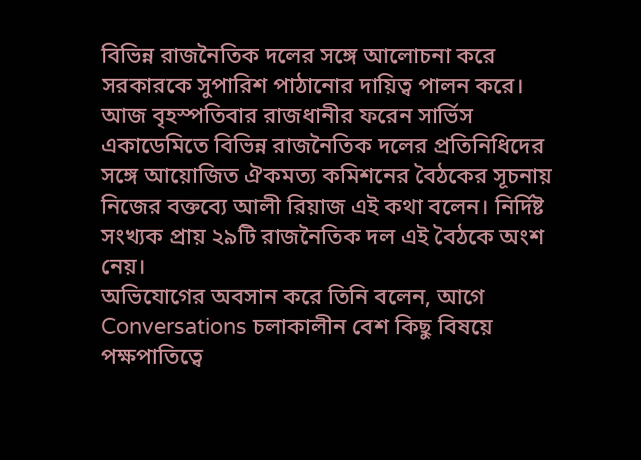বিভিন্ন রাজনৈতিক দলের সঙ্গে আলোচনা করে সরকারকে সুপারিশ পাঠানোর দায়িত্ব পালন করে।
আজ বৃহস্পতিবার রাজধানীর ফরেন সার্ভিস একাডেমিতে বিভিন্ন রাজনৈতিক দলের প্রতিনিধিদের সঙ্গে আয়োজিত ঐকমত্য কমিশনের বৈঠকের সূচনায় নিজের বক্তব্যে আলী রিয়াজ এই কথা বলেন। নির্দিষ্ট সংখ্যক প্রায় ২৯টি রাজনৈতিক দল এই বৈঠকে অংশ নেয়।
অভিযোগের অবসান করে তিনি বলেন, আগে Conversations চলাকালীন বেশ কিছু বিষয়ে পক্ষপাতিত্বে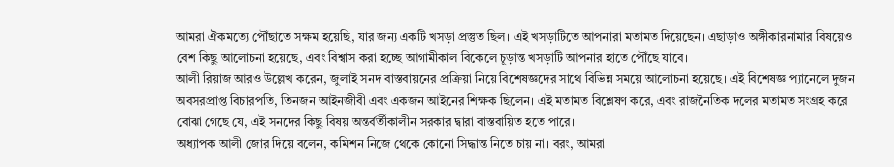আমরা ঐকমত্যে পৌঁছাতে সক্ষম হয়েছি, যার জন্য একটি খসড়া প্রস্তুত ছিল। এই খসড়াটিতে আপনারা মতামত দিয়েছেন। এছাড়াও অঙ্গীকারনামার বিষয়েও বেশ কিছু আলোচনা হয়েছে, এবং বিশ্বাস করা হচ্ছে আগামীকাল বিকেলে চূড়ান্ত খসড়াটি আপনার হাতে পৌঁছে যাবে।
আলী রিয়াজ আরও উল্লেখ করেন, জুলাই সনদ বাস্তবায়নের প্রক্রিয়া নিয়ে বিশেষজ্ঞদের সাথে বিভিন্ন সময়ে আলোচনা হয়েছে। এই বিশেষজ্ঞ প্যানেলে দুজন অবসরপ্রাপ্ত বিচারপতি, তিনজন আইনজীবী এবং একজন আইনের শিক্ষক ছিলেন। এই মতামত বিশ্লেষণ করে, এবং রাজনৈতিক দলের মতামত সংগ্রহ করে বোঝা গেছে যে, এই সনদের কিছু বিষয় অন্তর্বর্তীকালীন সরকার দ্বারা বাস্তবায়িত হতে পারে।
অধ্যাপক আলী জোর দিয়ে বলেন, কমিশন নিজে থেকে কোনো সিদ্ধান্ত নিতে চায় না। বরং, আমরা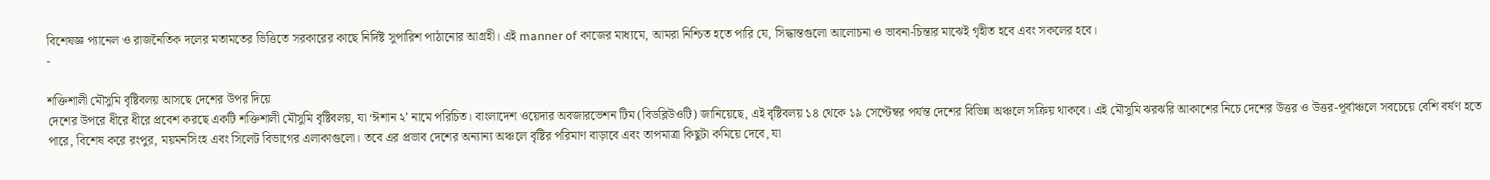বিশেষজ্ঞ প্যানেল ও রাজনৈতিক দলের মতামতের ভিত্তিতে সরকারের কাছে নির্দিষ্ট সুপারিশ পাঠানোর আগ্রহী। এই manner of কাজের মাধ্যমে, আমরা নিশ্চিত হতে পারি যে, সিদ্ধান্তগুলো আলোচনা ও ভাবনা-চিন্তার মাঝেই গৃহীত হবে এবং সকলের হবে।
-

শক্তিশালী মৌসুমি বৃষ্টিবলয় আসছে দেশের উপর দিয়ে
দেশের উপরে ধীরে ধীরে প্রবেশ করছে একটি শক্তিশালী মৌসুমি বৃষ্টিবলয়, যা ‘ঈশান ২’ নামে পরিচিত। বাংলাদেশ ওয়েদার অবজারভেশন টিম (বিডব্লিউওটি) জানিয়েছে, এই বৃষ্টিবলয় ১৪ থেকে ১৯ সেপ্টেম্বর পর্যন্ত দেশের বিভিন্ন অঞ্চলে সক্রিয় থাকবে। এই মৌসুমি ঝরঝরি আকাশের নিচে দেশের উত্তর ও উত্তর-পূর্বাঞ্চলে সবচেয়ে বেশি বর্ষণ হতে পারে, বিশেষ করে রংপুর, ময়মনসিংহ এবং সিলেট বিভাগের এলাকাগুলো। তবে এর প্রভাব দেশের অন্যান্য অঞ্চলে বৃষ্টির পরিমাণ বাড়াবে এবং তাপমাত্রা কিছুটা কমিয়ে দেবে, যা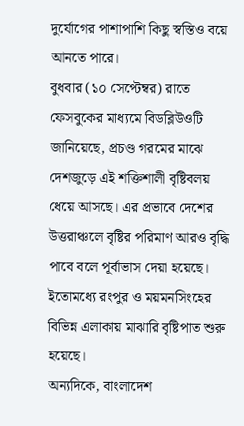দুর্যোগের পাশাপাশি কিছু স্বস্তিও বয়ে আনতে পারে।
বুধবার (১০ সেপ্টেম্বর) রাতে ফেসবুকের মাধ্যমে বিডব্লিউওটি জানিয়েছে, প্রচণ্ড গরমের মাঝে দেশজুড়ে এই শক্তিশালী বৃষ্টিবলয় ধেয়ে আসছে। এর প্রভাবে দেশের উত্তরাঞ্চলে বৃষ্টির পরিমাণ আরও বৃদ্ধি পাবে বলে পূর্বাভাস দেয়া হয়েছে। ইতোমধ্যে রংপুর ও ময়মনসিংহের বিভিন্ন এলাকায় মাঝারি বৃষ্টিপাত শুরু হয়েছে।
অন্যদিকে, বাংলাদেশ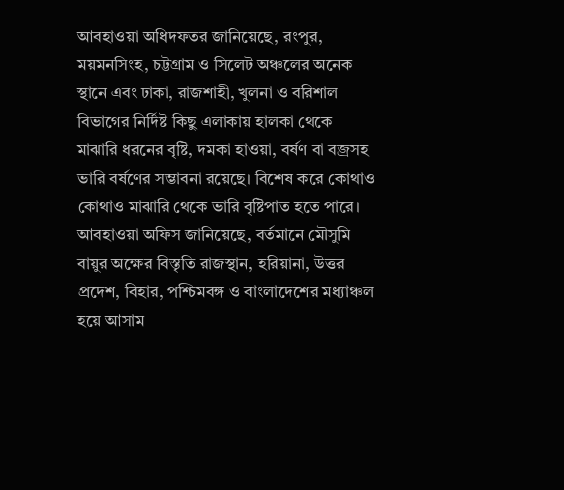আবহাওয়া অধিদফতর জানিয়েছে, রংপুর, ময়মনসিংহ, চট্টগ্রাম ও সিলেট অঞ্চলের অনেক স্থানে এবং ঢাকা, রাজশাহী, খুলনা ও বরিশাল বিভাগের নির্দিষ্ট কিছু এলাকায় হালকা থেকে মাঝারি ধরনের বৃষ্টি, দমকা হাওয়া, বর্ষণ বা বজ্রসহ ভারি বর্ষণের সম্ভাবনা রয়েছে। বিশেষ করে কোথাও কোথাও মাঝারি থেকে ভারি বৃষ্টিপাত হতে পারে।
আবহাওয়া অফিস জানিয়েছে, বর্তমানে মৌসুমি বায়ুর অক্ষের বিস্তৃতি রাজস্থান, হরিয়ানা, উত্তর প্রদেশ, বিহার, পশ্চিমবঙ্গ ও বাংলাদেশের মধ্যাঞ্চল হয়ে আসাম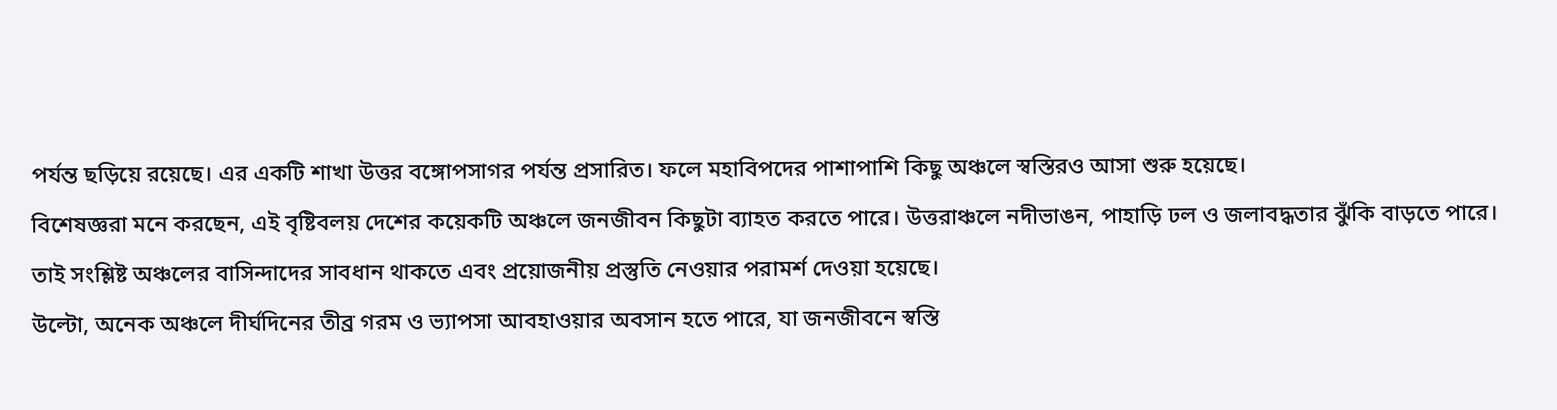পর্যন্ত ছড়িয়ে রয়েছে। এর একটি শাখা উত্তর বঙ্গোপসাগর পর্যন্ত প্রসারিত। ফলে মহাবিপদের পাশাপাশি কিছু অঞ্চলে স্বস্তিরও আসা শুরু হয়েছে।
বিশেষজ্ঞরা মনে করছেন, এই বৃষ্টিবলয় দেশের কয়েকটি অঞ্চলে জনজীবন কিছুটা ব্যাহত করতে পারে। উত্তরাঞ্চলে নদীভাঙন, পাহাড়ি ঢল ও জলাবদ্ধতার ঝুঁকি বাড়তে পারে। তাই সংশ্লিষ্ট অঞ্চলের বাসিন্দাদের সাবধান থাকতে এবং প্রয়োজনীয় প্রস্তুতি নেওয়ার পরামর্শ দেওয়া হয়েছে।
উল্টো, অনেক অঞ্চলে দীর্ঘদিনের তীব্র গরম ও ভ্যাপসা আবহাওয়ার অবসান হতে পারে, যা জনজীবনে স্বস্তি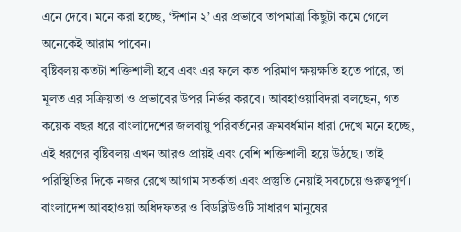এনে দেবে। মনে করা হচ্ছে, ‘ঈশান ২’ এর প্রভাবে তাপমাত্রা কিছুটা কমে গেলে অনেকেই আরাম পাবেন।
বৃষ্টিবলয় কতটা শক্তিশালী হবে এবং এর ফলে কত পরিমাণ ক্ষয়ক্ষতি হতে পারে, তা মূলত এর সক্রিয়তা ও প্রভাবের উপর নির্ভর করবে। আবহাওয়াবিদরা বলছেন, গত কয়েক বছর ধরে বাংলাদেশের জলবায়ু পরিবর্তনের ক্রমবর্ধমান ধারা দেখে মনে হচ্ছে, এই ধরণের বৃষ্টিবলয় এখন আরও প্রায়ই এবং বেশি শক্তিশালী হয়ে উঠছে। তাই পরিস্থিতির দিকে নজর রেখে আগাম সতর্কতা এবং প্রস্তুতি নেয়াই সবচেয়ে গুরুত্বপূর্ণ।
বাংলাদেশ আবহাওয়া অধিদফতর ও বিডব্লিউওটি সাধারণ মানুষের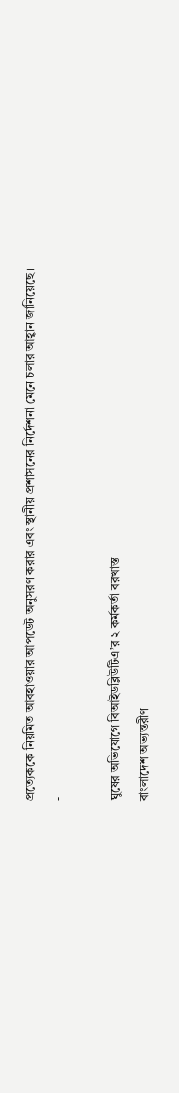প্রত্যেককে নিয়মিত আবহাওয়ার আপডেট অনুসরণ করার এবং স্থানীয় প্রশাসনের নির্দেশনা মেনে চলার আহ্বান জানিয়েছে।
-

ঘুষের অভিযোগে বিআইডব্লিউটিএ’র ২ কর্মকর্তা বরখাস্ত
বাংলাদেশ অভ্যন্তরীণ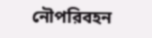নৌপরিবহন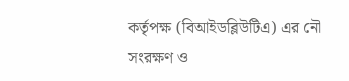কর্তৃপক্ষ (বিআইডব্লিউটিএ) এর নৌ সংরক্ষণ ও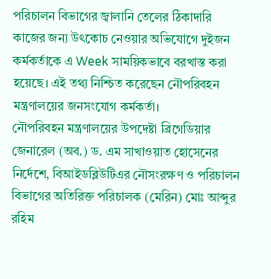পরিচালন বিভাগের জ্বালানি তেলের ঠিকাদারি কাজের জন্য উৎকোচ নেওয়ার অভিযোগে দুইজন কর্মকর্তাকে এ Week সাময়িকভাবে বরখাস্ত করা হয়েছে। এই তথ্য নিশ্চিত করেছেন নৌপরিবহন মন্ত্রণালয়ের জনসংযোগ কর্মকর্তা।
নৌপরিবহন মন্ত্রণালয়ের উপদেষ্টা ব্রিগেডিয়ার জেনারেল (অব.) ড. এম সাখাওয়াত হোসেনের নির্দেশে, বিআইডব্লিউটিএর নৌসংরক্ষণ ও পরিচালন বিভাগের অতিরিক্ত পরিচালক (মেরিন) মোঃ আব্দুর রহিম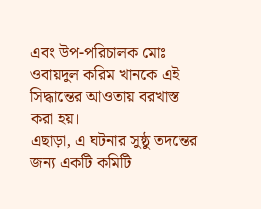এবং উপ-পরিচালক মোঃ ওবায়দুল করিম খানকে এই সিদ্ধান্তের আওতায় বরখাস্ত করা হয়।
এছাড়া, এ ঘটনার সুষ্ঠু তদন্তের জন্য একটি কমিটি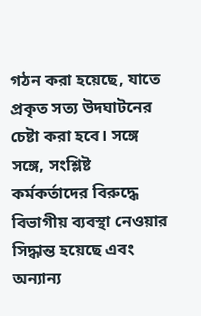গঠন করা হয়েছে, যাতে প্রকৃত সত্য উদঘাটনের চেষ্টা করা হবে। সঙ্গে সঙ্গে, সংশ্লিষ্ট কর্মকর্তাদের বিরুদ্ধে বিভাগীয় ব্যবস্থা নেওয়ার সিদ্ধান্ত হয়েছে এবং অন্যান্য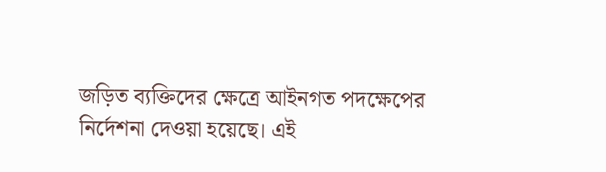জড়িত ব্যক্তিদের ক্ষেত্রে আইনগত পদক্ষেপের নির্দেশনা দেওয়া হয়েছে। এই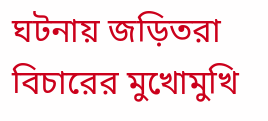ঘটনায় জড়িতরা বিচারের মুখোমুখি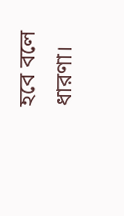হবে বলে ধারণা।